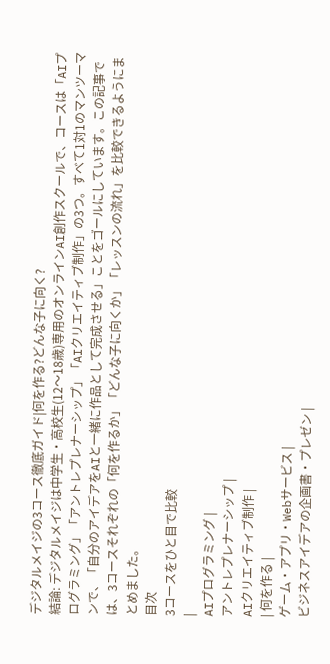デジタルメイジの3コース徹底ガイド|何を作る?どんな子に向く?
結論: デジタルメイジは中学生・高校生(12〜18歳)専用のオンラインAI創作スクールで、コースは「AIプログラミング」「アントレプレナーシップ」「AIクリエイティブ制作」の3つ。すべて1対1のマンツーマンで、「自分のアイデアをAIと一緒に作品として完成させる」ことをゴールにしています。この記事では、3コースそれぞれの「何を作るか」「どんな子に向くか」「レッスンの流れ」を比較できるようにまとめました。
目次
3コースをひと目で比較
|
AIプログラミング |
アントレプレナーシップ |
AIクリエイティブ制作 |
| 何を作る |
ゲーム・アプリ・Webサービス |
ビジネスアイデアの企画書・プレゼン |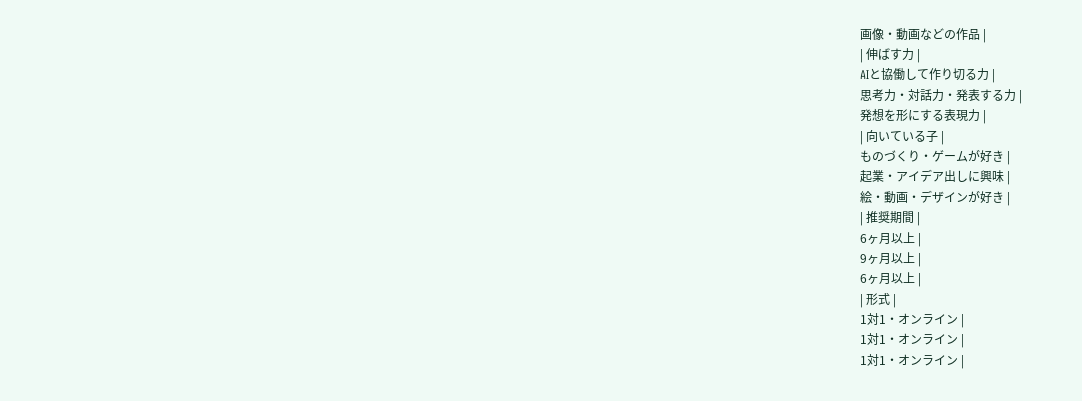画像・動画などの作品 |
| 伸ばす力 |
AIと協働して作り切る力 |
思考力・対話力・発表する力 |
発想を形にする表現力 |
| 向いている子 |
ものづくり・ゲームが好き |
起業・アイデア出しに興味 |
絵・動画・デザインが好き |
| 推奨期間 |
6ヶ月以上 |
9ヶ月以上 |
6ヶ月以上 |
| 形式 |
1対1・オンライン |
1対1・オンライン |
1対1・オンライン |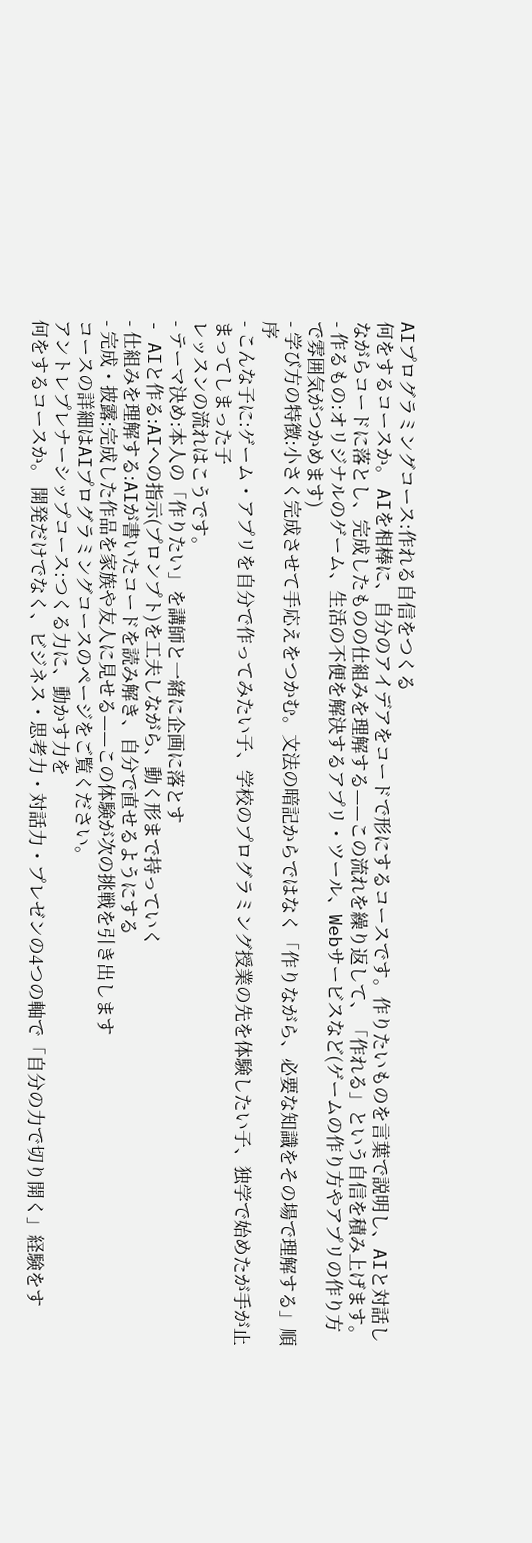AIプログラミングコース:作れる自信をつくる
何をするコースか。 AIを相棒に、自分のアイデアをコードで形にするコースです。作りたいものを言葉で説明し、AIと対話しながらコードに落とし、完成したものの仕組みを理解する——この流れを繰り返して、「作れる」という自信を積み上げます。
- 作るもの:オリジナルのゲーム、生活の不便を解決するアプリ・ツール、Webサービスなど(ゲームの作り方やアプリの作り方で雰囲気がつかめます)
- 学び方の特徴:小さく完成させて手応えをつかむ。文法の暗記からではなく「作りながら、必要な知識をその場で理解する」順序
- こんな子に:ゲーム・アプリを自分で作ってみたい子、学校のプログラミング授業の先を体験したい子、独学で始めたが手が止まってしまった子
レッスンの流れはこうです。
- テーマ決め:本人の「作りたい」を講師と一緒に企画に落とす
- AIと作る:AIへの指示(プロンプト)を工夫しながら、動く形まで持っていく
- 仕組みを理解する:AIが書いたコードを読み解き、自分で直せるようにする
- 完成・披露:完成した作品を家族や友人に見せる——この体験が次の挑戦を引き出します
コースの詳細はAIプログラミングコースのページをご覧ください。
アントレプレナーシップコース:つくる力に、動かす力を
何をするコースか。 開発だけでなく、ビジネス・思考力・対話力・プレゼンの4つの軸で「自分の力で切り開く」経験をす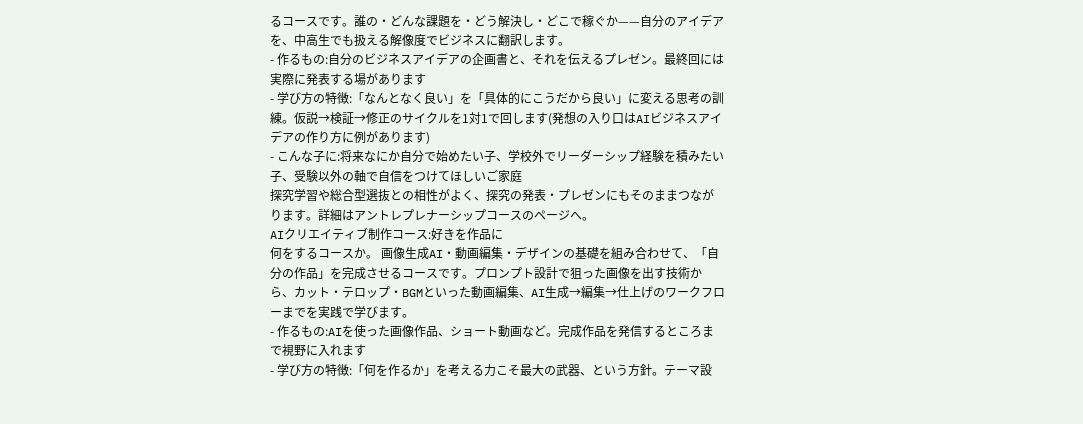るコースです。誰の・どんな課題を・どう解決し・どこで稼ぐか——自分のアイデアを、中高生でも扱える解像度でビジネスに翻訳します。
- 作るもの:自分のビジネスアイデアの企画書と、それを伝えるプレゼン。最終回には実際に発表する場があります
- 学び方の特徴:「なんとなく良い」を「具体的にこうだから良い」に変える思考の訓練。仮説→検証→修正のサイクルを1対1で回します(発想の入り口はAIビジネスアイデアの作り方に例があります)
- こんな子に:将来なにか自分で始めたい子、学校外でリーダーシップ経験を積みたい子、受験以外の軸で自信をつけてほしいご家庭
探究学習や総合型選抜との相性がよく、探究の発表・プレゼンにもそのままつながります。詳細はアントレプレナーシップコースのページへ。
AIクリエイティブ制作コース:好きを作品に
何をするコースか。 画像生成AI・動画編集・デザインの基礎を組み合わせて、「自分の作品」を完成させるコースです。プロンプト設計で狙った画像を出す技術から、カット・テロップ・BGMといった動画編集、AI生成→編集→仕上げのワークフローまでを実践で学びます。
- 作るもの:AIを使った画像作品、ショート動画など。完成作品を発信するところまで視野に入れます
- 学び方の特徴:「何を作るか」を考える力こそ最大の武器、という方針。テーマ設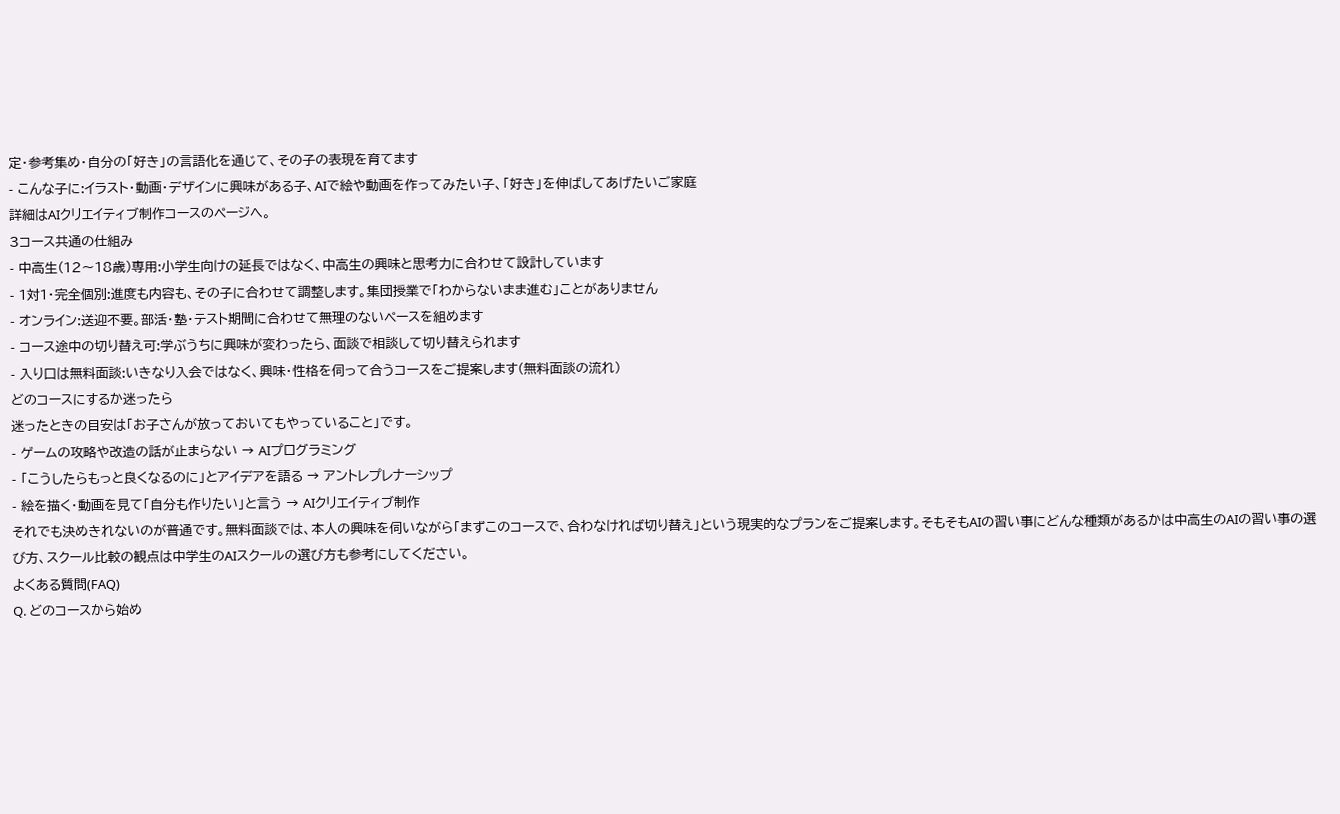定・参考集め・自分の「好き」の言語化を通じて、その子の表現を育てます
- こんな子に:イラスト・動画・デザインに興味がある子、AIで絵や動画を作ってみたい子、「好き」を伸ばしてあげたいご家庭
詳細はAIクリエイティブ制作コースのページへ。
3コース共通の仕組み
- 中高生(12〜18歳)専用:小学生向けの延長ではなく、中高生の興味と思考力に合わせて設計しています
- 1対1・完全個別:進度も内容も、その子に合わせて調整します。集団授業で「わからないまま進む」ことがありません
- オンライン:送迎不要。部活・塾・テスト期間に合わせて無理のないペースを組めます
- コース途中の切り替え可:学ぶうちに興味が変わったら、面談で相談して切り替えられます
- 入り口は無料面談:いきなり入会ではなく、興味・性格を伺って合うコースをご提案します(無料面談の流れ)
どのコースにするか迷ったら
迷ったときの目安は「お子さんが放っておいてもやっていること」です。
- ゲームの攻略や改造の話が止まらない → AIプログラミング
- 「こうしたらもっと良くなるのに」とアイデアを語る → アントレプレナーシップ
- 絵を描く・動画を見て「自分も作りたい」と言う → AIクリエイティブ制作
それでも決めきれないのが普通です。無料面談では、本人の興味を伺いながら「まずこのコースで、合わなければ切り替え」という現実的なプランをご提案します。そもそもAIの習い事にどんな種類があるかは中高生のAIの習い事の選び方、スクール比較の観点は中学生のAIスクールの選び方も参考にしてください。
よくある質問(FAQ)
Q. どのコースから始め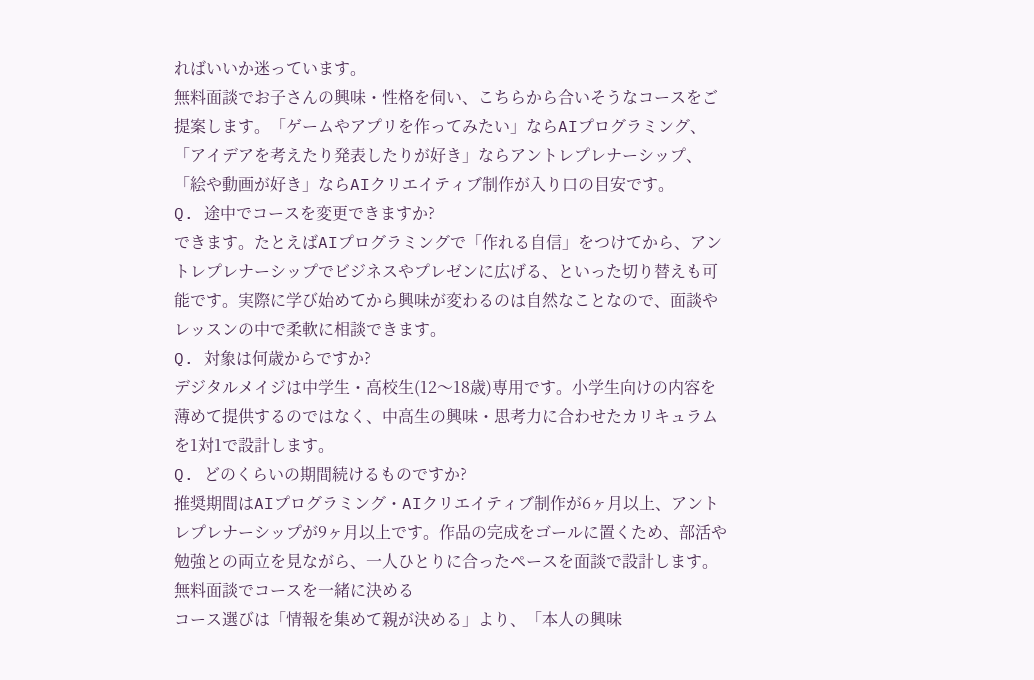ればいいか迷っています。
無料面談でお子さんの興味・性格を伺い、こちらから合いそうなコースをご提案します。「ゲームやアプリを作ってみたい」ならAIプログラミング、「アイデアを考えたり発表したりが好き」ならアントレプレナーシップ、「絵や動画が好き」ならAIクリエイティブ制作が入り口の目安です。
Q. 途中でコースを変更できますか?
できます。たとえばAIプログラミングで「作れる自信」をつけてから、アントレプレナーシップでビジネスやプレゼンに広げる、といった切り替えも可能です。実際に学び始めてから興味が変わるのは自然なことなので、面談やレッスンの中で柔軟に相談できます。
Q. 対象は何歳からですか?
デジタルメイジは中学生・高校生(12〜18歳)専用です。小学生向けの内容を薄めて提供するのではなく、中高生の興味・思考力に合わせたカリキュラムを1対1で設計します。
Q. どのくらいの期間続けるものですか?
推奨期間はAIプログラミング・AIクリエイティブ制作が6ヶ月以上、アントレプレナーシップが9ヶ月以上です。作品の完成をゴールに置くため、部活や勉強との両立を見ながら、一人ひとりに合ったペースを面談で設計します。
無料面談でコースを一緒に決める
コース選びは「情報を集めて親が決める」より、「本人の興味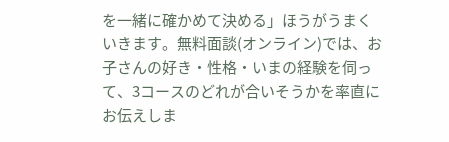を一緒に確かめて決める」ほうがうまくいきます。無料面談(オンライン)では、お子さんの好き・性格・いまの経験を伺って、3コースのどれが合いそうかを率直にお伝えしま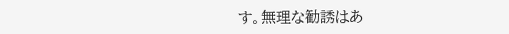す。無理な勧誘はあ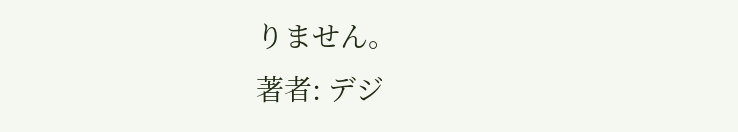りません。
著者: デジ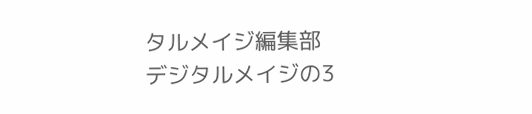タルメイジ編集部
デジタルメイジの3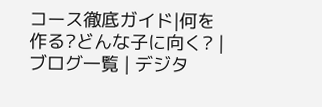コース徹底ガイド|何を作る?どんな子に向く? | ブログ一覧 | デジタ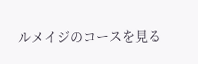ルメイジのコースを見る